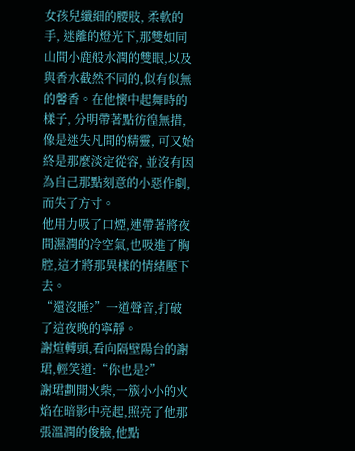女孩兒纖細的腰肢, 柔軟的手, 迷離的燈光下,那雙如同山間小鹿般水潤的雙眼,以及與香水截然不同的,似有似無的馨香。在他懷中起舞時的樣子, 分明帶著點彷徨無措,像是迷失凡間的精靈, 可又始終是那麼淡定從容, 並沒有因為自己那點刻意的小惡作劇, 而失了方寸。
他用力吸了口煙,連帶著將夜間濕潤的冷空氣,也吸進了胸腔,這才將那異樣的情緒壓下去。
“還沒睡?”一道聲音,打破了這夜晚的寧靜。
謝煊轉頭,看向隔壁陽台的謝珺,輕笑道:“你也是?”
謝珺劃開火柴,一簇小小的火焰在暗影中亮起,照亮了他那張溫潤的俊臉,他點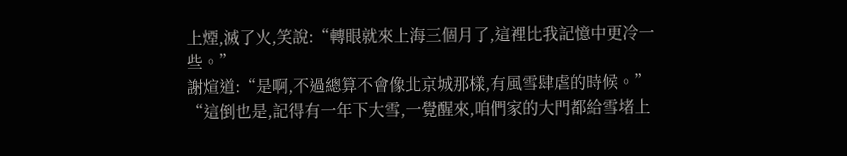上煙,滅了火,笑說:“轉眼就來上海三個月了,這裡比我記憶中更冷一些。”
謝煊道:“是啊,不過總算不會像北京城那樣,有風雪肆虐的時候。”
“這倒也是,記得有一年下大雪,一覺醒來,咱們家的大門都給雪堵上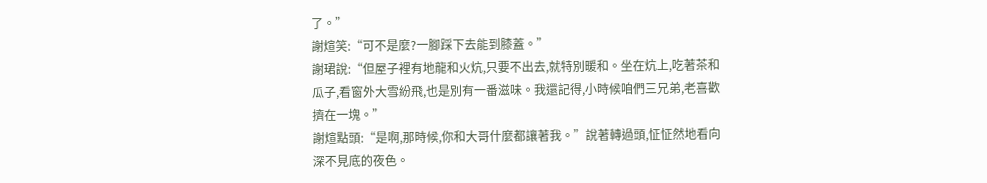了。”
謝煊笑:“可不是麼?一腳踩下去能到膝蓋。”
謝珺說:“但屋子裡有地龍和火炕,只要不出去,就特別暖和。坐在炕上,吃著茶和瓜子,看窗外大雪紛飛,也是別有一番滋味。我還記得,小時候咱們三兄弟,老喜歡擠在一塊。”
謝煊點頭:“是啊,那時候,你和大哥什麼都讓著我。”說著轉過頭,怔怔然地看向深不見底的夜色。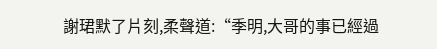謝珺默了片刻,柔聲道:“季明,大哥的事已經過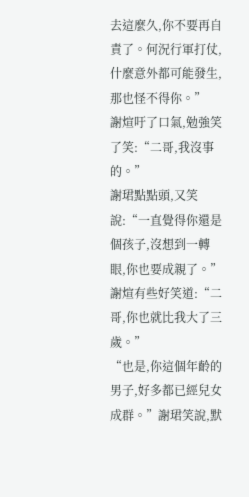去這麼久,你不要再自責了。何況行軍打仗,什麼意外都可能發生,那也怪不得你。”
謝煊吁了口氣,勉強笑了笑:“二哥,我沒事的。”
謝珺點點頭,又笑說:“一直覺得你還是個孩子,沒想到一轉眼,你也要成親了。”
謝煊有些好笑道:“二哥,你也就比我大了三歲。”
“也是,你這個年齡的男子,好多都已經兒女成群。”謝珺笑說,默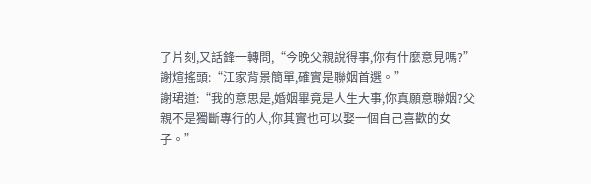了片刻,又話鋒一轉問,“今晚父親說得事,你有什麼意見嗎?”
謝煊搖頭:“江家背景簡單,確實是聯姻首選。”
謝珺道:“我的意思是,婚姻畢竟是人生大事,你真願意聯姻?父親不是獨斷專行的人,你其實也可以娶一個自己喜歡的女子。”